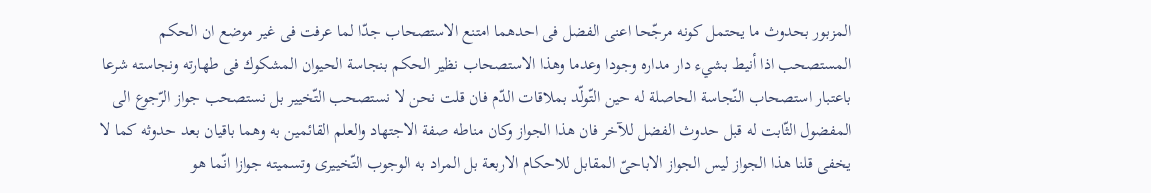المزبور بحدوث ما يحتمل كونه مرجّحا اعنى الفضل فى احدهما امتنع الاستصحاب جدّا لما عرفت فى غير موضع ان الحكم المستصحب اذا أنيط بشيء دار مداره وجودا وعدما وهذا الاستصحاب نظير الحكم بنجاسة الحيوان المشكوك فى طهارته ونجاسته شرعا باعتبار استصحاب النّجاسة الحاصلة له حين التّولّد بملاقات الدّم فان قلت نحن لا نستصحب التّخيير بل نستصحب جواز الرّجوع الى المفضول الثّابت له قبل حدوث الفضل للآخر فان هذا الجواز وكان مناطه صفة الاجتهاد والعلم القائمين به وهما باقيان بعد حدوثه كما لا يخفى قلنا هذا الجواز ليس الجواز الاباحىّ المقابل للاحكام الاربعة بل المراد به الوجوب التّخييرى وتسميته جوازا انّما هو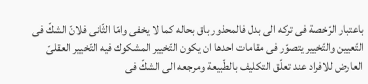باعتبار الرّخصة فى تركه الى بدل فالمحذور باق بحاله كما لا يخفى وامّا الثّانى فلانّ الشكّ فى التّعيين والتّخيير يتصوّر فى مقامات احدها ان يكون التّخيير المشكوك فيه التّخيير العقلىّ العارض للافراد عند تعلّق التكليف بالطّبيعة ومرجعه الى الشكّ فى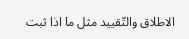الاطلاق والتّقييد مثل ما اذا ثبت